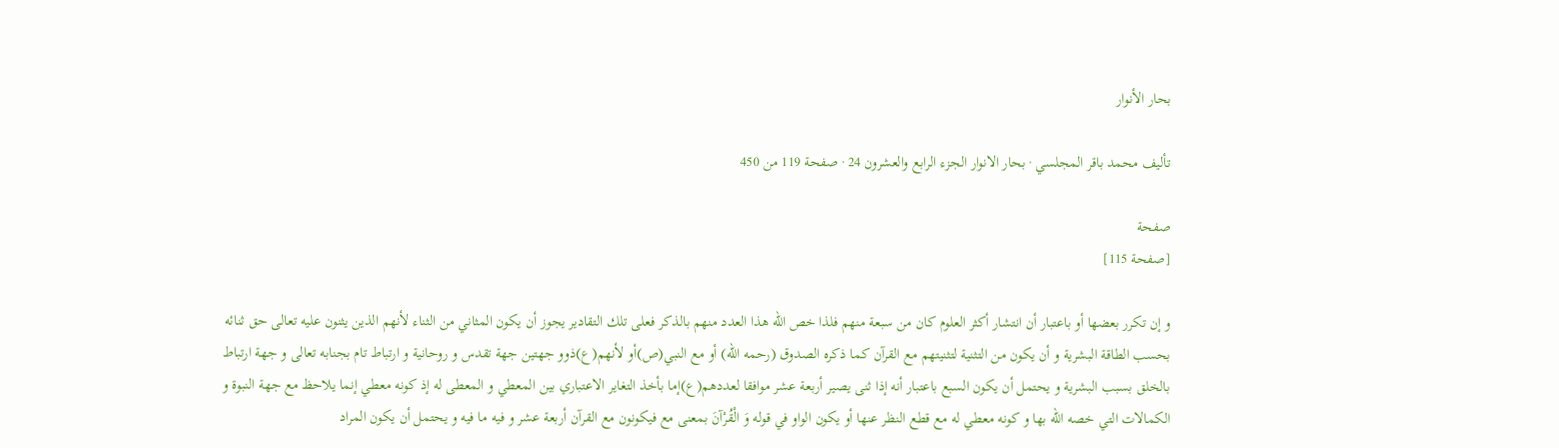بحار الأنوار

تأليف محمد باقر المجلسي · بحار الانوار الجزء الرابع والعشرون 24 · صفحة 119 من 450

صفحة
[صفحة 115]

و إن تكرر بعضها أو باعتبار أن انتشار أكثر العلوم كان من سبعة منهم فلذا خص الله هذا العدد منهم بالذكر فعلى تلك التقادير يجوز أن يكون المثاني من الثناء لأنهم الذين يثنون عليه تعالى حق ثنائه بحسب الطاقة البشرية و أن يكون من التثنية لتثنيتهم مع القرآن كما ذكره الصدوق (رحمه الله) أو مع النبي(ص)أو لأنهم(ع)ذوو جهتين جهة تقدس و روحانية و ارتباط تام بجنابه تعالى و جهة ارتباط بالخلق بسبب البشرية و يحتمل أن يكون السبع باعتبار أنه إذا ثنى يصير أربعة عشر موافقا لعددهم(ع)إما بأخذ التغاير الاعتباري بين المعطي و المعطى له إذ كونه معطي إنما يلاحظ مع جهة النبوة و الكمالات التي خصه الله بها و كونه معطي له مع قطع النظر عنها أو يكون الواو في قوله وَ الْقُرْآنَ بمعنى مع فيكونون مع القرآن أربعة عشر و فيه ما فيه و يحتمل أن يكون المراد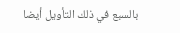بالسبع في ذلك التأويل أيضا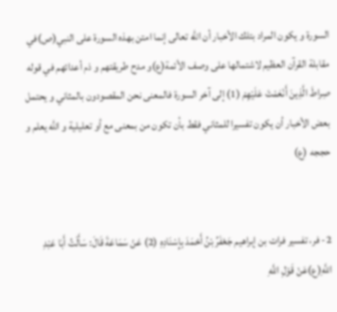السورة و يكون المراد بتلك الأخبار أن الله تعالى إنما امتن بهذه السورة على النبي(ص)في مقابلة القرآن العظيم لاشتمالها على وصف الأئمة(ع)و مدح طريقتهم و ذم أعدائهم في قوله صِراطَ الَّذِينَ أَنْعَمْتَ عَلَيْهِمْ (1) إلى آخر السورة فالمعنى نحن المقصودون بالمثاني و يحتمل بعض الأخبار أن يكون تفسيرا للمثاني فقط بأن تكون من بمعنى مع أو تعليلية و الله يعلم و حججه (ع)


2- فر، تفسير فرات بن إبراهيم جَعْفَرُ بْنُ أَحْمَدَ بِإِسْنَادِهِ (2) عَنْ سَمَاعَةَ قَالَ: سَأَلْتُ أَبَا عَبْدِ اللَّهِ(ع)عَنْ قَوْلِ اللَّهِ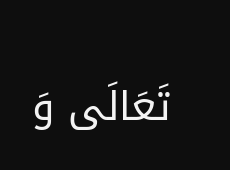تَعَالَى وَ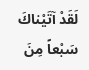لَقَدْ آتَيْناكَ سَبْعاً مِنَ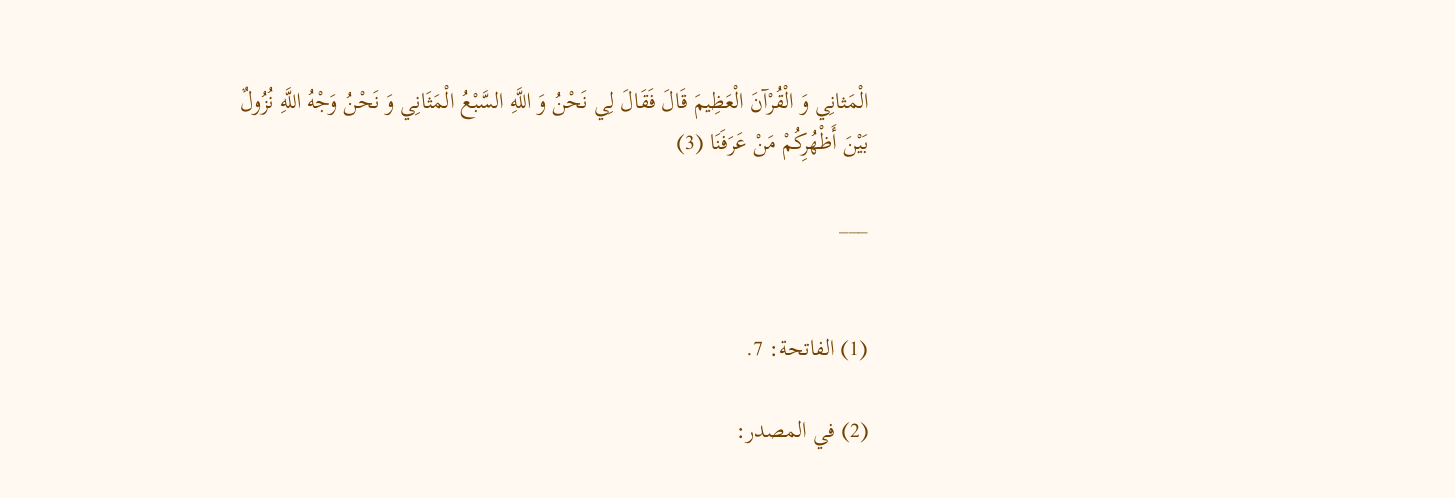الْمَثانِي وَ الْقُرْآنَ الْعَظِيمَ قَالَ فَقَالَ لِي نَحْنُ وَ اللَّهِ السَّبْعُ الْمَثَانِي وَ نَحْنُ وَجْهُ اللَّهِ نُزُولٌ بَيْنَ أَظْهُرِكُمْ مَنْ عَرَفَنَا (3)

___


(1) الفاتحة: 7.

(2) في المصدر: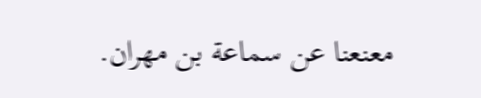معنعنا عن سماعة بن مهران.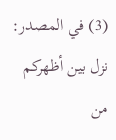(3) في المصدر: نزل بين أظهركم من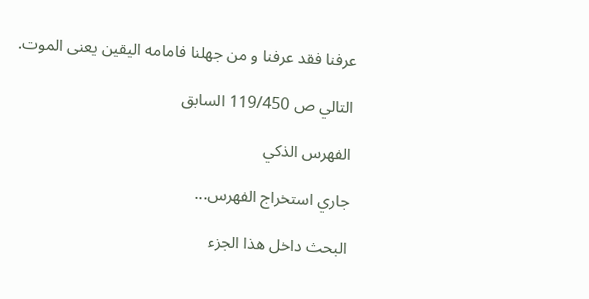عرفنا فقد عرفنا و من جهلنا فامامه اليقين يعنى الموت.

التالي ص 119/450 السابق

الفهرس الذكي

جاري استخراج الفهرس...

البحث داخل هذا الجزء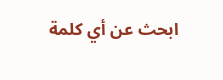ابحث عن أي كلمة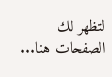لتظهر لك الصفحات هنا...